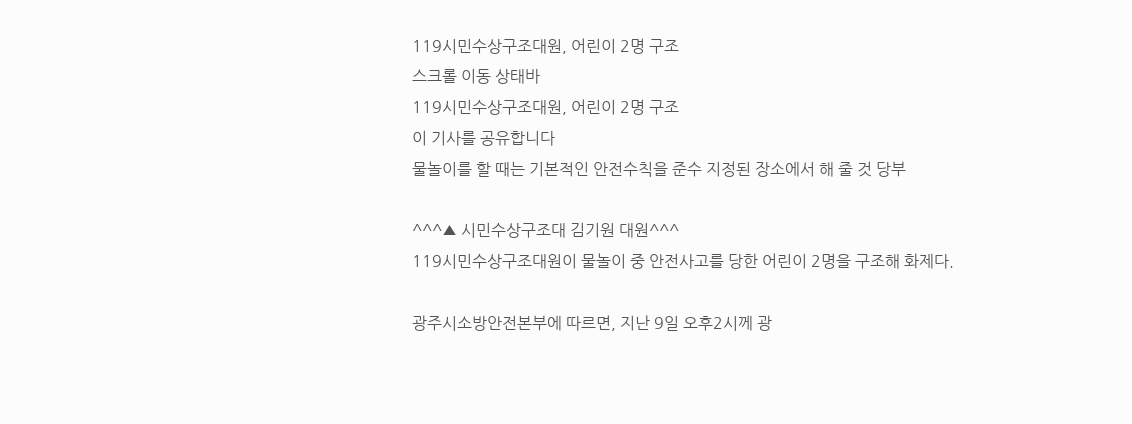119시민수상구조대원, 어린이 2명 구조
스크롤 이동 상태바
119시민수상구조대원, 어린이 2명 구조
이 기사를 공유합니다
물놀이를 할 때는 기본적인 안전수칙을 준수 지정된 장소에서 해 줄 것 당부

^^^▲ 시민수상구조대 김기원 대원^^^
119시민수상구조대원이 물놀이 중 안전사고를 당한 어린이 2명을 구조해 화제다.

광주시소방안전본부에 따르면, 지난 9일 오후2시께 광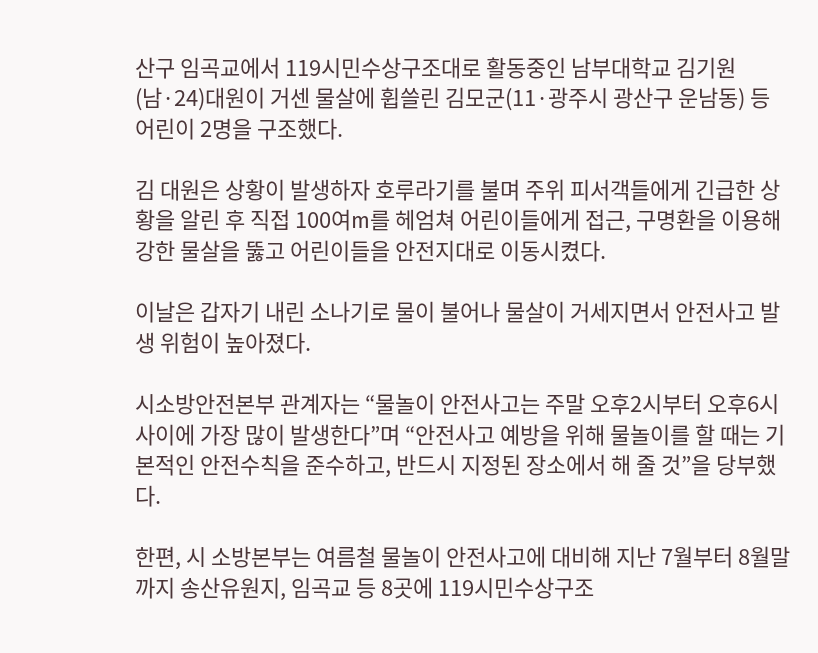산구 임곡교에서 119시민수상구조대로 활동중인 남부대학교 김기원(남·24)대원이 거센 물살에 휩쓸린 김모군(11·광주시 광산구 운남동) 등 어린이 2명을 구조했다.

김 대원은 상황이 발생하자 호루라기를 불며 주위 피서객들에게 긴급한 상황을 알린 후 직접 100여m를 헤엄쳐 어린이들에게 접근, 구명환을 이용해 강한 물살을 뚫고 어린이들을 안전지대로 이동시켰다.

이날은 갑자기 내린 소나기로 물이 불어나 물살이 거세지면서 안전사고 발생 위험이 높아졌다.

시소방안전본부 관계자는 “물놀이 안전사고는 주말 오후2시부터 오후6시 사이에 가장 많이 발생한다”며 “안전사고 예방을 위해 물놀이를 할 때는 기본적인 안전수칙을 준수하고, 반드시 지정된 장소에서 해 줄 것”을 당부했다.

한편, 시 소방본부는 여름철 물놀이 안전사고에 대비해 지난 7월부터 8월말까지 송산유원지, 임곡교 등 8곳에 119시민수상구조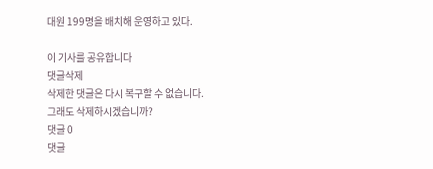대원 199명을 배치해 운영하고 있다.

이 기사를 공유합니다
댓글삭제
삭제한 댓글은 다시 복구할 수 없습니다.
그래도 삭제하시겠습니까?
댓글 0
댓글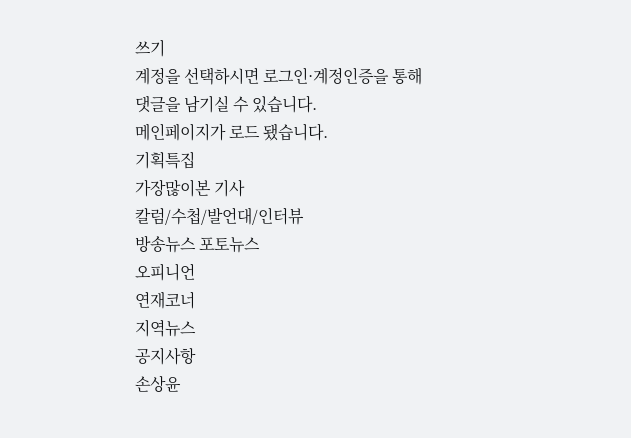쓰기
계정을 선택하시면 로그인·계정인증을 통해
댓글을 남기실 수 있습니다.
메인페이지가 로드 됐습니다.
기획특집
가장많이본 기사
칼럼/수첩/발언대/인터뷰
방송뉴스 포토뉴스
오피니언
연재코너
지역뉴스
공지사항
손상윤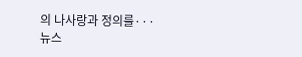의 나사랑과 정의를···
뉴스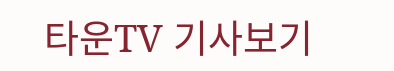타운TV 기사보기